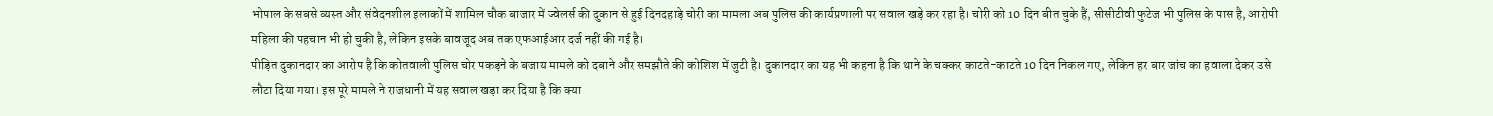भोपाल के सबसे व्यस्त और संवेदनशील इलाकों में शामिल चौक बाजार में ज्वेलर्स की दुकान से हुई दिनदहाड़े चोरी का मामला अब पुलिस की कार्यप्रणाली पर सवाल खड़े कर रहा है। चोरी को 10 दिन बीत चुके हैं, सीसीटीवी फुटेज भी पुलिस के पास है, आरोपी महिला की पहचान भी हो चुकी है, लेकिन इसके बावजूद अब तक एफआईआर दर्ज नहीं की गई है।
पीड़ित दुकानदार का आरोप है कि कोतवाली पुलिस चोर पकड़ने के बजाय मामले को दबाने और समझौते की कोशिश में जुटी है। दुकानदार का यह भी कहना है कि थाने के चक्कर काटते-काटते 10 दिन निकल गए, लेकिन हर बार जांच का हवाला देकर उसे लौटा दिया गया। इस पूरे मामले ने राजधानी में यह सवाल खड़ा कर दिया है कि क्या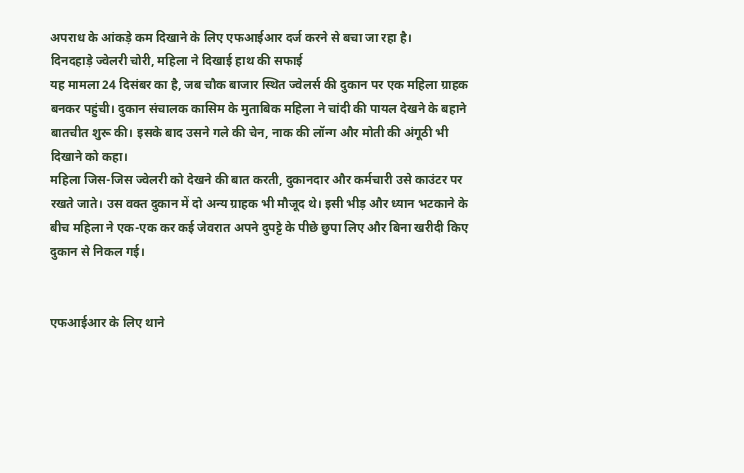अपराध के आंकड़े कम दिखाने के लिए एफआईआर दर्ज करने से बचा जा रहा है।
दिनदहाड़े ज्वेलरी चोरी, महिला ने दिखाई हाथ की सफाई
यह मामला 24 दिसंबर का है, जब चौक बाजार स्थित ज्वेलर्स की दुकान पर एक महिला ग्राहक बनकर पहुंची। दुकान संचालक कासिम के मुताबिक महिला ने चांदी की पायल देखने के बहाने बातचीत शुरू की। इसके बाद उसने गले की चेन, नाक की लॉन्ग और मोती की अंगूठी भी दिखाने को कहा।
महिला जिस-जिस ज्वेलरी को देखने की बात करती, दुकानदार और कर्मचारी उसे काउंटर पर रखते जाते। उस वक्त दुकान में दो अन्य ग्राहक भी मौजूद थे। इसी भीड़ और ध्यान भटकाने के बीच महिला ने एक-एक कर कई जेवरात अपने दुपट्टे के पीछे छुपा लिए और बिना खरीदी किए दुकान से निकल गई।


एफआईआर के लिए थाने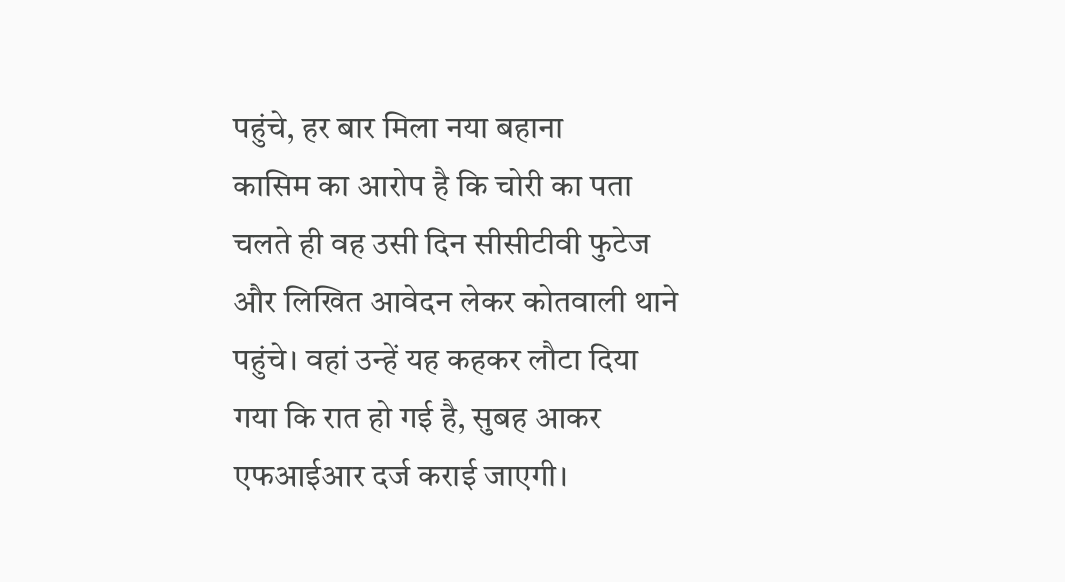पहुंचे, हर बार मिला नया बहाना
कासिम का आरोप है कि चोरी का पता चलते ही वह उसी दिन सीसीटीवी फुटेज और लिखित आवेदन लेकर कोतवाली थाने पहुंचे। वहां उन्हें यह कहकर लौटा दिया गया कि रात हो गई है, सुबह आकर एफआईआर दर्ज कराई जाएगी।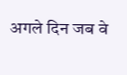अगले दिन जब वे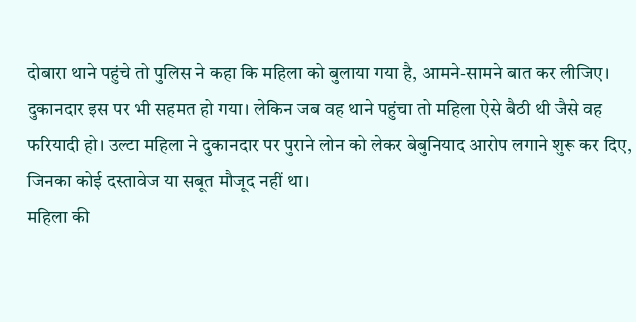दोबारा थाने पहुंचे तो पुलिस ने कहा कि महिला को बुलाया गया है, आमने-सामने बात कर लीजिए।
दुकानदार इस पर भी सहमत हो गया। लेकिन जब वह थाने पहुंचा तो महिला ऐसे बैठी थी जैसे वह फरियादी हो। उल्टा महिला ने दुकानदार पर पुराने लोन को लेकर बेबुनियाद आरोप लगाने शुरू कर दिए, जिनका कोई दस्तावेज या सबूत मौजूद नहीं था।
महिला की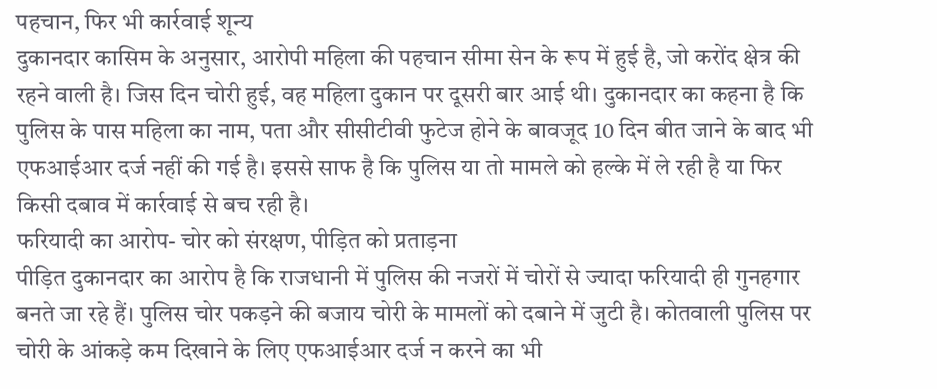पहचान, फिर भी कार्रवाई शून्य
दुकानदार कासिम के अनुसार, आरोपी महिला की पहचान सीमा सेन के रूप में हुई है, जो करोंद क्षेत्र की रहने वाली है। जिस दिन चोरी हुई, वह महिला दुकान पर दूसरी बार आई थी। दुकानदार का कहना है कि पुलिस के पास महिला का नाम, पता और सीसीटीवी फुटेज होने के बावजूद 10 दिन बीत जाने के बाद भी एफआईआर दर्ज नहीं की गई है। इससे साफ है कि पुलिस या तो मामले को हल्के में ले रही है या फिर किसी दबाव में कार्रवाई से बच रही है।
फरियादी का आरोप- चोर को संरक्षण, पीड़ित को प्रताड़ना
पीड़ित दुकानदार का आरोप है कि राजधानी में पुलिस की नजरों में चोरों से ज्यादा फरियादी ही गुनहगार बनते जा रहे हैं। पुलिस चोर पकड़ने की बजाय चोरी के मामलों को दबाने में जुटी है। कोतवाली पुलिस पर चोरी के आंकड़े कम दिखाने के लिए एफआईआर दर्ज न करने का भी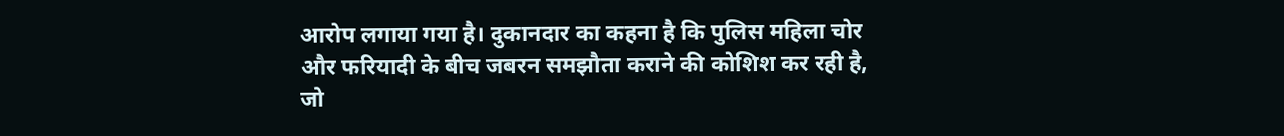आरोप लगाया गया है। दुकानदार का कहना है कि पुलिस महिला चोर और फरियादी के बीच जबरन समझौता कराने की कोशिश कर रही है, जो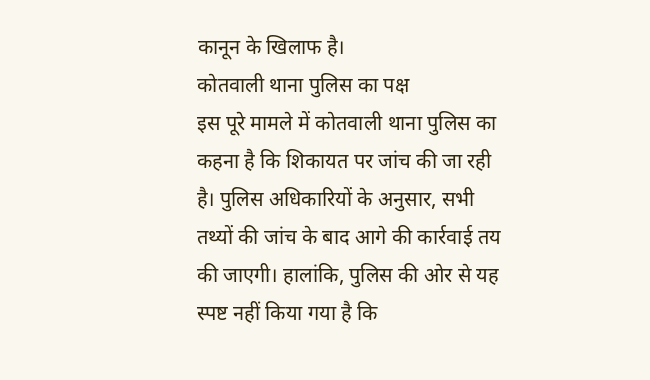कानून के खिलाफ है।
कोतवाली थाना पुलिस का पक्ष
इस पूरे मामले में कोतवाली थाना पुलिस का कहना है कि शिकायत पर जांच की जा रही है। पुलिस अधिकारियों के अनुसार, सभी तथ्यों की जांच के बाद आगे की कार्रवाई तय की जाएगी। हालांकि, पुलिस की ओर से यह स्पष्ट नहीं किया गया है कि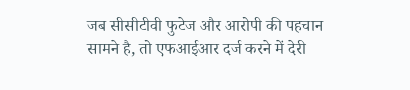जब सीसीटीवी फुटेज और आरोपी की पहचान सामने है, तो एफआईआर दर्ज करने में देरी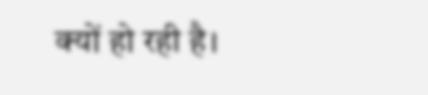क्यों हो रही है।